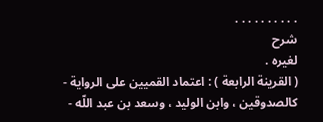. . . . . . . . . .
شرح
لغيره .
( القرينة الرابعة ) : اعتماد القميين على الرواية - كالصدوقين ، وابن الوليد ، وسعد بن عبد اللّه -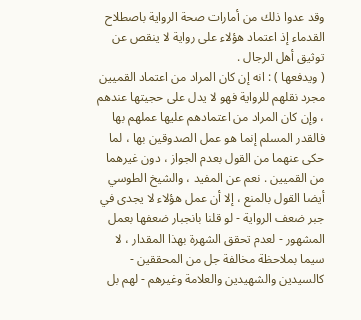وقد عدوا ذلك من أمارات صحة الرواية باصطلاح القدماء إذ اعتماد هؤلاء على رواية لا ينقص عن توثيق أهل الرجال .
( ويدفعها ) : انه إن كان المراد من اعتماد القميين مجرد نقلهم للرواية فهو لا يدل على حجيتها عندهم ، وإن كان المراد من اعتمادهم عليها عملهم بها فالقدر المسلم إنما هو عمل الصدوقين بها ، لما حكى عنهما من القول بعدم الجواز ، دون غيرهما من القميين . نعم عن المفيد ، والشيخ الطوسي أيضا القول بالمنع ، إلا أن عمل هؤلاء لا يجدى في جبر ضعف الرواية - لو قلنا بانجبار ضعفها بعمل المشهور - لعدم تحقق الشهرة بهذا المقدار ، لا سيما بملاحظة مخالفة جل من المحققين - كالسيدين والشهيدين والعلامة وغيرهم - لهم بل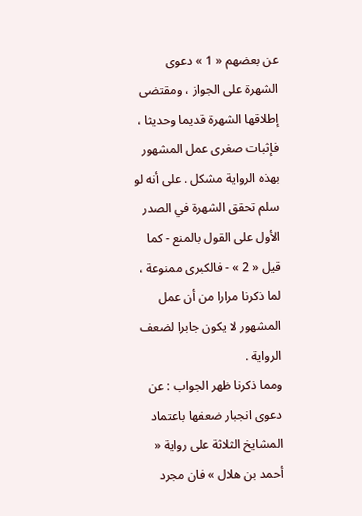عن بعضهم « 1 » دعوى الشهرة على الجواز ، ومقتضى إطلاقها الشهرة قديما وحديثا ، فإثبات صغرى عمل المشهور بهذه الرواية مشكل . على أنه لو سلم تحقق الشهرة في الصدر الأول على القول بالمنع - كما قيل « 2 » - فالكبرى ممنوعة ، لما ذكرنا مرارا من أن عمل المشهور لا يكون جابرا لضعف الرواية .
ومما ذكرنا ظهر الجواب : عن دعوى انجبار ضعفها باعتماد المشايخ الثلاثة على رواية « أحمد بن هلال » فان مجرد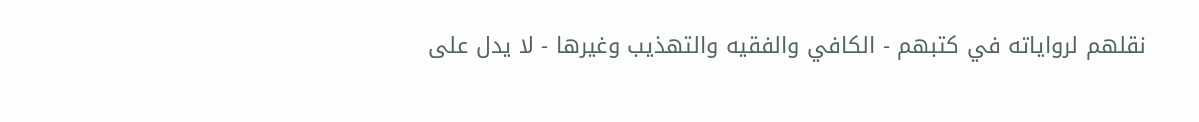نقلهم لرواياته في كتبهم - الكافي والفقيه والتهذيب وغيرها - لا يدل على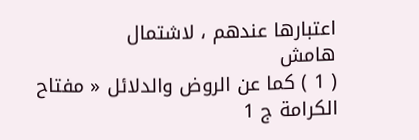اعتبارها عندهم ، لاشتمال
هامش
( 1 ) كما عن الروض والدلائل « مفتاح الكرامة ج 1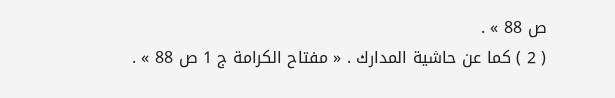ص 88 » .
( 2 ) كما عن حاشية المدارك . « مفتاح الكرامة ج 1 ص 88 » .